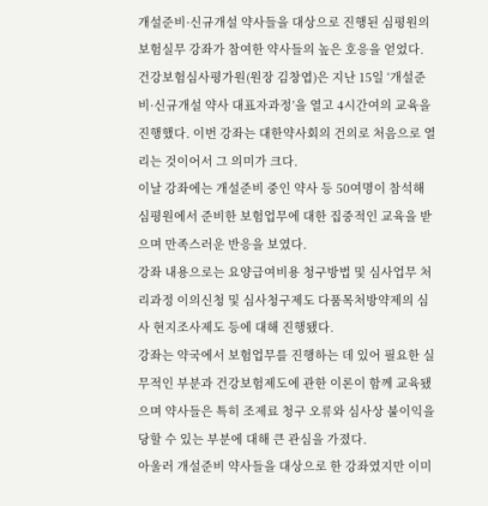개설준비·신규개설 약사들을 대상으로 진행된 심평원의 보험실무 강좌가 참여한 약사들의 높은 호응을 얻었다.
건강보험심사평가원(원장 김창엽)은 지난 15일 ‘개설준비·신규개설 약사 대표자과정’을 열고 4시간여의 교육을 진행했다. 이번 강좌는 대한약사회의 건의로 처음으로 열리는 것이어서 그 의미가 크다.
이날 강좌에는 개설준비 중인 약사 등 50여명이 참석해 심평원에서 준비한 보험업무에 대한 집중적인 교육을 받으며 만족스러운 반응을 보였다.
강좌 내용으로는 요양급여비용 청구방법 및 심사업무 처리과정 이의신청 및 심사청구제도 다품목처방약제의 심사 현지조사제도 등에 대해 진행됐다.
강좌는 약국에서 보험업무를 진행하는 데 있어 필요한 실무적인 부분과 건강보험제도에 관한 이론이 함께 교육됐으며 약사들은 특히 조제료 청구 오류와 심사상 불이익을 당할 수 있는 부분에 대해 큰 관심을 가졌다.
아울러 개설준비 약사들을 대상으로 한 강좌였지만 이미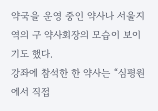약국을 운영 중인 약사나 서울지역의 구 약사회장의 모습이 보이기도 했다.
강좌에 참석한 한 약사는 “심평원에서 직접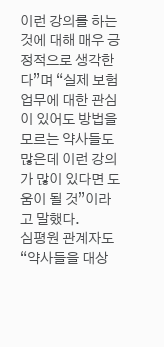이런 강의를 하는 것에 대해 매우 긍정적으로 생각한다”며 “실제 보험업무에 대한 관심이 있어도 방법을 모르는 약사들도 많은데 이런 강의가 많이 있다면 도움이 될 것”이라고 말했다.
심평원 관계자도 “약사들을 대상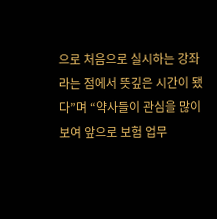으로 처음으로 실시하는 강좌라는 점에서 뜻깊은 시간이 됐다”며 “약사들이 관심을 많이 보여 앞으로 보험 업무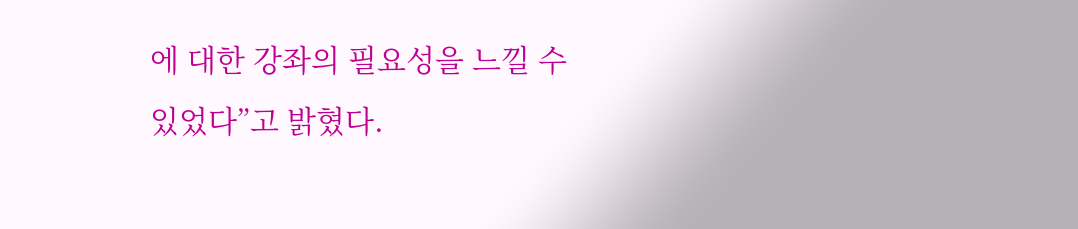에 대한 강좌의 필요성을 느낄 수 있었다”고 밝혔다.